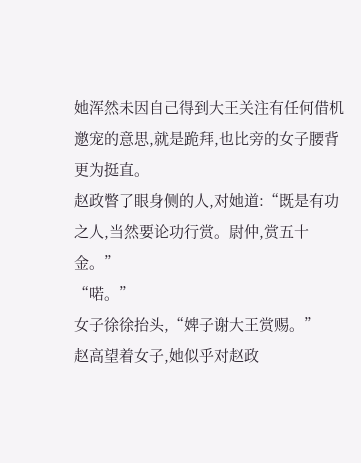她浑然未因自己得到大王关注有任何借机邀宠的意思,就是跪拜,也比旁的女子腰背更为挺直。
赵政瞥了眼身侧的人,对她道:“既是有功之人,当然要论功行赏。尉仲,赏五十金。”
“喏。”
女子徐徐抬头,“婢子谢大王赏赐。”
赵高望着女子,她似乎对赵政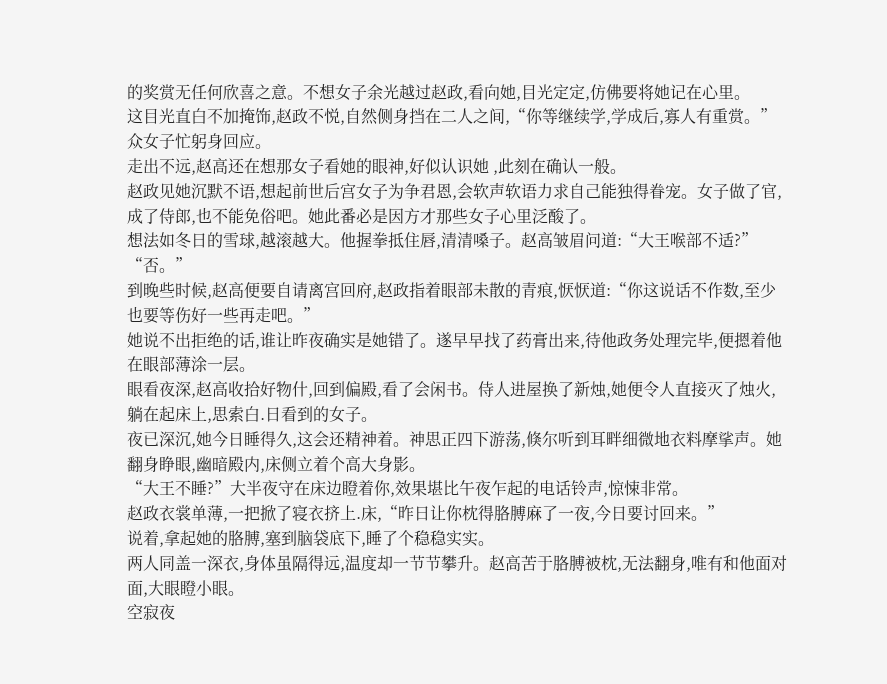的奖赏无任何欣喜之意。不想女子余光越过赵政,看向她,目光定定,仿佛要将她记在心里。
这目光直白不加掩饰,赵政不悦,自然侧身挡在二人之间,“你等继续学,学成后,寡人有重赏。”
众女子忙躬身回应。
走出不远,赵高还在想那女子看她的眼神,好似认识她 ,此刻在确认一般。
赵政见她沉默不语,想起前世后宫女子为争君恩,会软声软语力求自己能独得眷宠。女子做了官,成了侍郎,也不能免俗吧。她此番必是因方才那些女子心里泛酸了。
想法如冬日的雪球,越滚越大。他握拳抵住唇,清清嗓子。赵高皱眉问道:“大王喉部不适?”
“否。”
到晚些时候,赵高便要自请离宫回府,赵政指着眼部未散的青痕,恹恹道:“你这说话不作数,至少也要等伤好一些再走吧。”
她说不出拒绝的话,谁让昨夜确实是她错了。遂早早找了药膏出来,待他政务处理完毕,便摁着他在眼部薄涂一层。
眼看夜深,赵高收拾好物什,回到偏殿,看了会闲书。侍人进屋换了新烛,她便令人直接灭了烛火,躺在起床上,思索白.日看到的女子。
夜已深沉,她今日睡得久,这会还精神着。神思正四下游荡,倏尔听到耳畔细微地衣料摩挲声。她翻身睁眼,幽暗殿内,床侧立着个高大身影。
“大王不睡?”大半夜守在床边瞪着你,效果堪比午夜乍起的电话铃声,惊悚非常。
赵政衣裳单薄,一把掀了寝衣挤上.床,“昨日让你枕得胳膊麻了一夜,今日要讨回来。”
说着,拿起她的胳膊,塞到脑袋底下,睡了个稳稳实实。
两人同盖一深衣,身体虽隔得远,温度却一节节攀升。赵高苦于胳膊被枕,无法翻身,唯有和他面对面,大眼瞪小眼。
空寂夜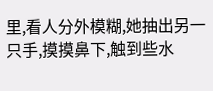里,看人分外模糊,她抽出另一只手,摸摸鼻下,触到些水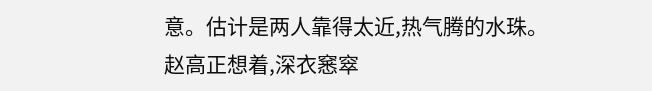意。估计是两人靠得太近,热气腾的水珠。
赵高正想着,深衣窸窣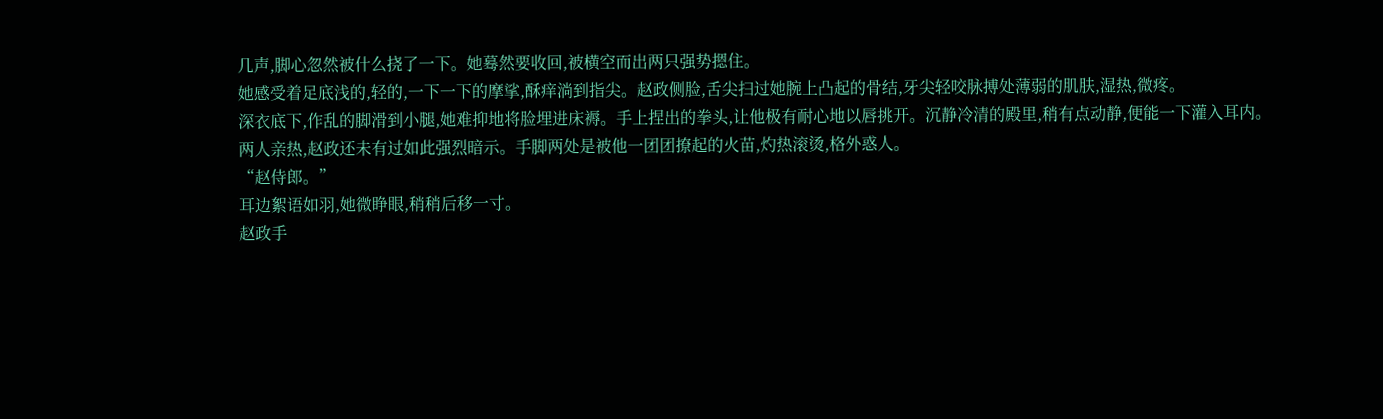几声,脚心忽然被什么挠了一下。她蓦然要收回,被横空而出两只强势摁住。
她感受着足底浅的,轻的,一下一下的摩挲,酥痒淌到指尖。赵政侧脸,舌尖扫过她腕上凸起的骨结,牙尖轻咬脉搏处薄弱的肌肤,湿热,微疼。
深衣底下,作乱的脚滑到小腿,她难抑地将脸埋进床褥。手上捏出的拳头,让他极有耐心地以唇挑开。沉静冷清的殿里,稍有点动静,便能一下灌入耳内。
两人亲热,赵政还未有过如此强烈暗示。手脚两处是被他一团团撩起的火苗,灼热滚烫,格外惑人。
“赵侍郎。”
耳边絮语如羽,她微睁眼,稍稍后移一寸。
赵政手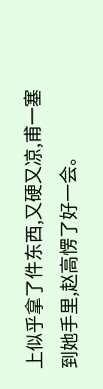上似乎拿了件东西,又硬又凉,甫一塞到她手里,赵高愣了好一会。